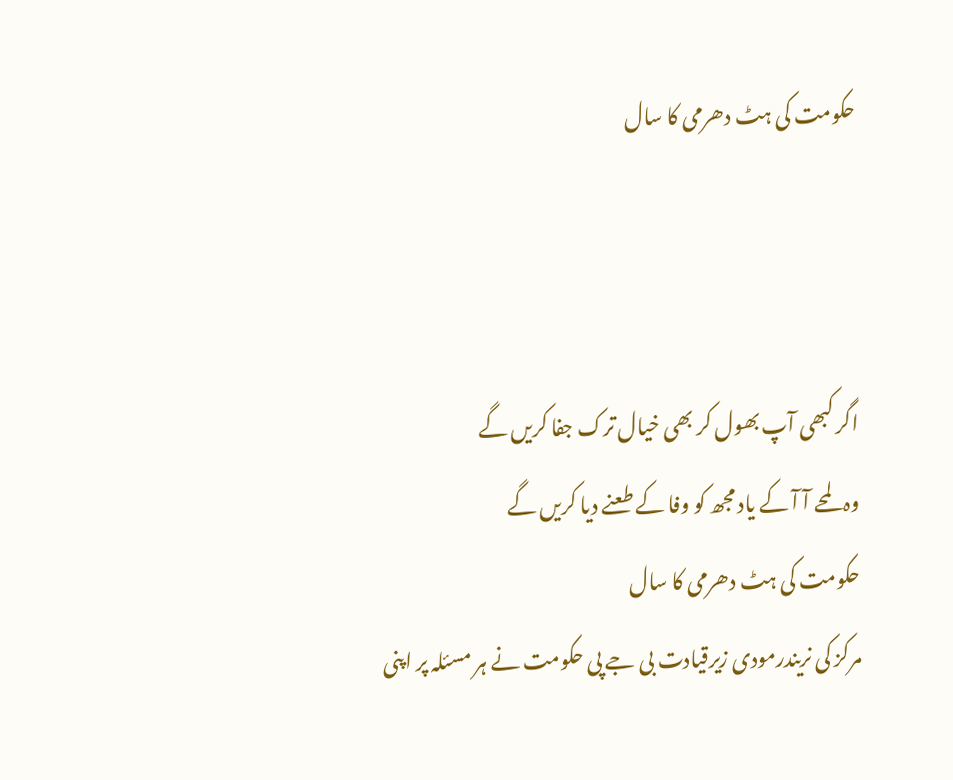حکومت کی ہٹ دھرمی کا سال



اگر کبھی آپ بھول کر بھی خیال ترک جفا کریں گے
وہ لمحے آ آ کے یاد مجھ کو وفا کے طعنے دیا کریں گے
حکومت کی ہٹ دھرمی کا سال
مرکز کی نریندرمودی زیرقیادت بی جے پی حکومت نے ہر مسئلہ پر اپنی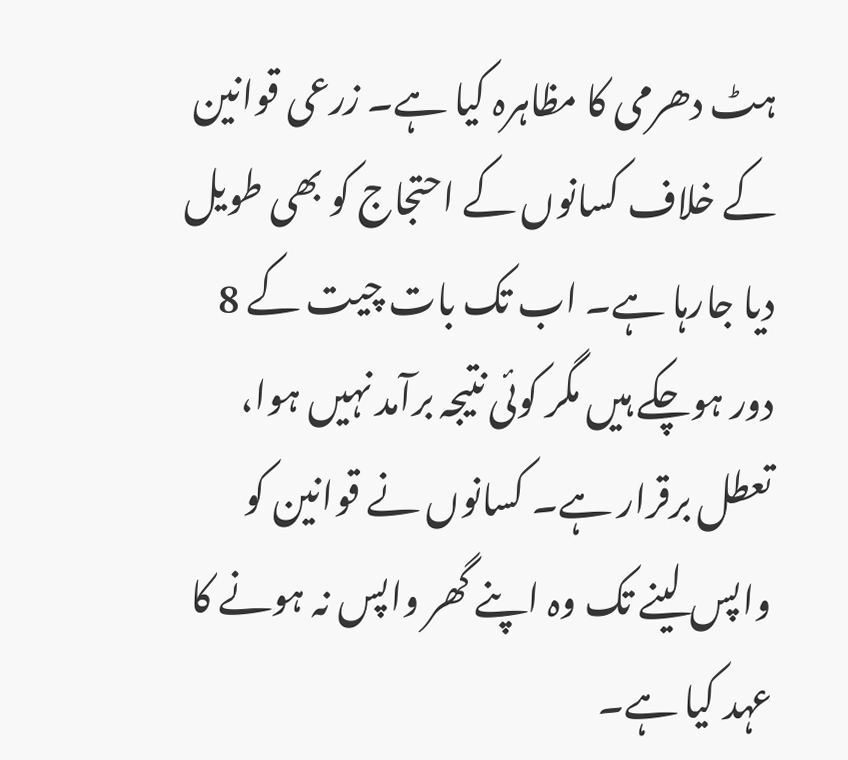ہٹ دھرمی کا مظاہرہ کیا ہے۔ زرعی قوانین کے خلاف کسانوں کے احتجاج کو بھی طویل دیا جارہا ہے۔ اب تک بات چیت کے 8 دور ہوچکے ہیں مگر کوئی نتیجہ برآمد نہیں ہوا، تعطل برقرار ہے۔ کسانوں نے قوانین کو واپس لینے تک وہ اپنے گھر واپس نہ ہونے کا عہد کیا ہے۔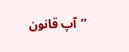’’آپ قانون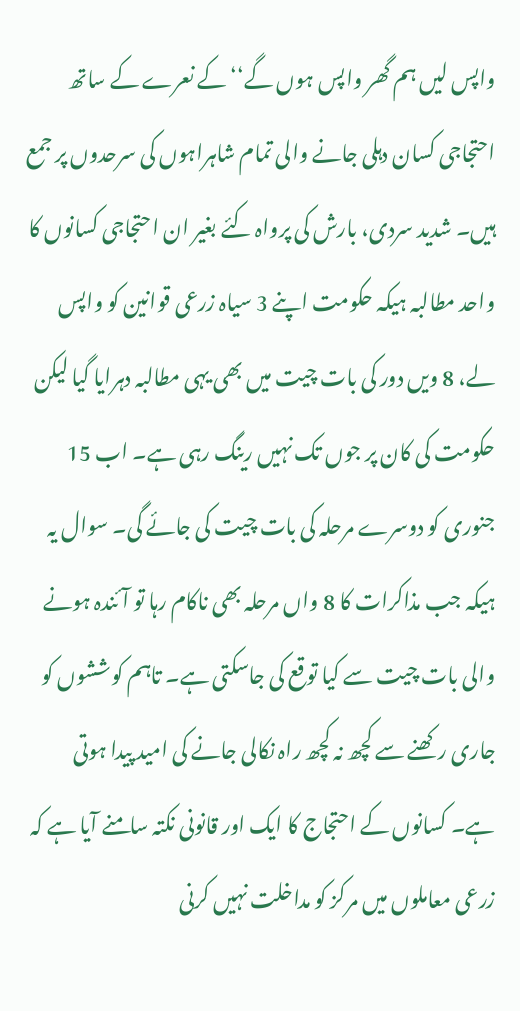واپس لیں ہم گھر واپس ہوں گے‘‘ کے نعرے کے ساتھ احتجاجی کسان دہلی جانے والی تمام شاہراہوں کی سرحدوں پر جمع ہیں۔ شدید سردی، بارش کی پرواہ کئے بغیر ان احتجاجی کسانوں کا واحد مطالبہ ہیکہ حکومت اپنے 3 سیاہ زرعی قوانین کو واپس لے، 8 ویں دور کی بات چیت میں بھی یہی مطالبہ دہرایا گیا لیکن حکومت کی کان پر جوں تک نہیں رینگ رہی ہے۔ اب 15 جنوری کو دوسرے مرحلہ کی بات چیت کی جائے گی۔ سوال یہ ہیکہ جب مذاکرات کا 8 واں مرحلہ بھی ناکام رہا تو آئندہ ہونے والی بات چیت سے کیا توقع کی جاسکتی ہے۔ تاہم کوششوں کو جاری رکھنے سے کچھ نہ کچھ راہ نکالی جانے کی امید پیدا ہوتی ہے۔ کسانوں کے احتجاج کا ایک اور قانونی نکتہ سامنے آیا ہے کہ زرعی معاملوں میں مرکز کو مداخلت نہیں کرنی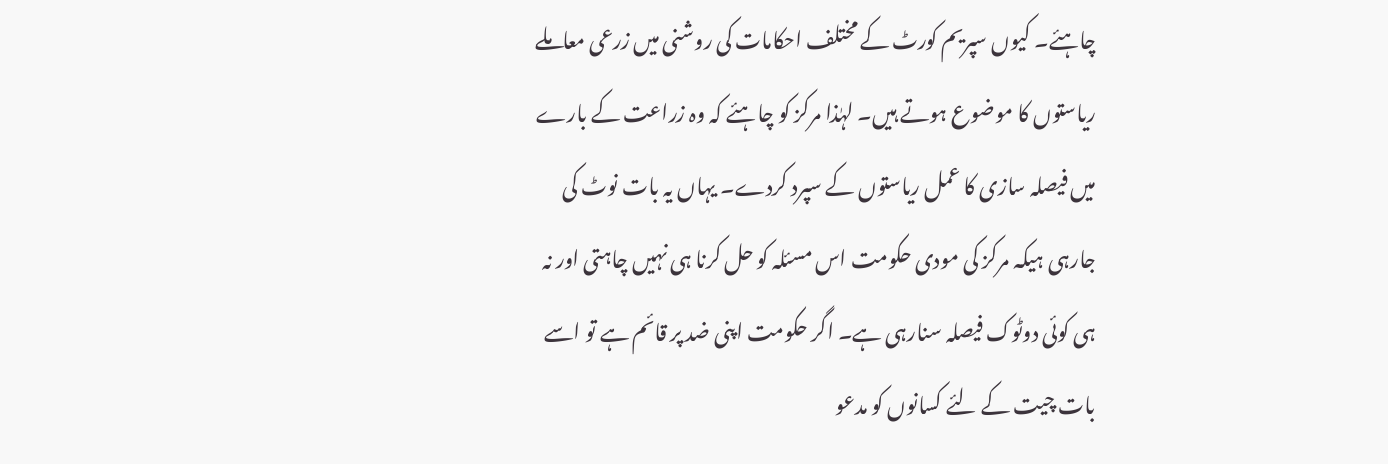چاہئے۔ کیوں سپریم کورٹ کے مختلف احکامات کی روشنی میں زرعی معاملے ریاستوں کا موضوع ہوتے ہیں۔ لہٰذا مرکز کو چاہئے کہ وہ زراعت کے بارے میں فیصلہ سازی کا عمل ریاستوں کے سپرد کردے۔ یہاں یہ بات نوٹ کی جارہی ہیکہ مرکز کی مودی حکومت اس مسئلہ کو حل کرنا ہی نہیں چاہتی اور نہ ہی کوئی دوٹوک فیصلہ سنارہی ہے۔ اگر حکومت اپنی ضد پر قائم ہے تو اسے بات چیت کے لئے کسانوں کو مدعو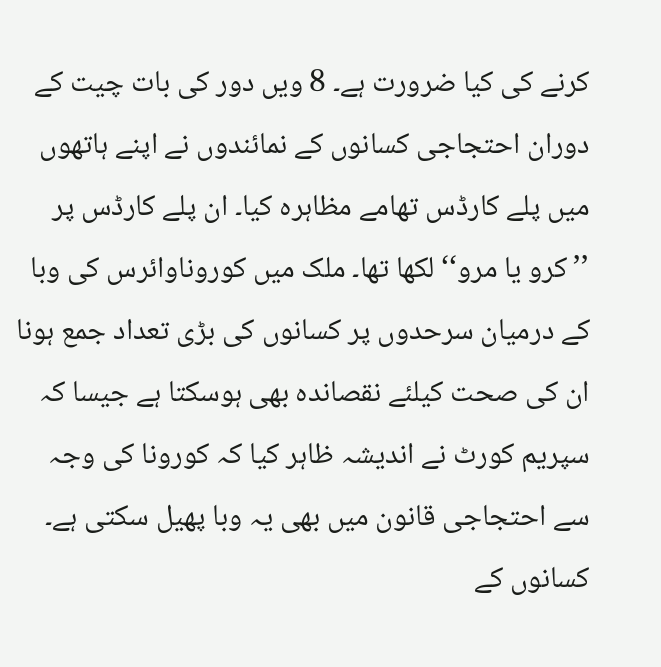کرنے کی کیا ضرورت ہے۔ 8 ویں دور کی بات چیت کے دوران احتجاجی کسانوں کے نمائندوں نے اپنے ہاتھوں میں پلے کارڈس تھامے مظاہرہ کیا۔ ان پلے کارڈس پر ’’کرو یا مرو‘‘ لکھا تھا۔ ملک میں کوروناوائرس کی وبا کے درمیان سرحدوں پر کسانوں کی بڑی تعداد جمع ہونا ان کی صحت کیلئے نقصاندہ بھی ہوسکتا ہے جیسا کہ سپریم کورٹ نے اندیشہ ظاہر کیا کہ کورونا کی وجہ سے احتجاجی قانون میں بھی یہ وبا پھیل سکتی ہے۔ کسانوں کے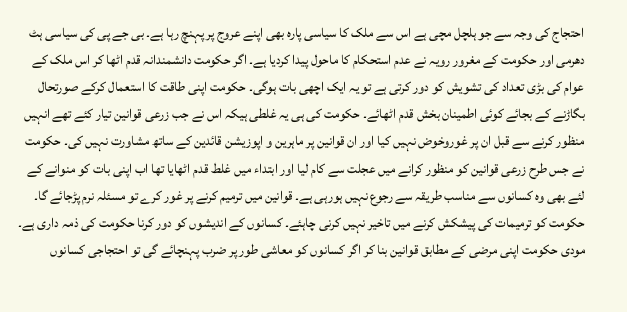احتجاج کی وجہ سے جو ہلچل مچی ہے اس سے ملک کا سیاسی پارہ بھی اپنے عروج پر پہنچ رہا ہے۔ بی جے پی کی سیاسی ہٹ دھرمی اور حکومت کے مغرور رویہ نے عدم استحکام کا ماحول پیدا کردیا ہے۔ اگر حکومت دانشمندانہ قدم اٹھا کر اس ملک کے عوام کی بڑی تعداد کی تشویش کو دور کرتی ہے تو یہ ایک اچھی بات ہوگی۔ حکومت اپنی طاقت کا استعمال کرکے صورتحال بگاڑنے کے بجائے کوئی اطمینان بخش قدم اٹھائے۔ حکومت کی ہی یہ غلطی ہیکہ اس نے جب زرعی قوانین تیار کئے تھے انہیں منظور کرنے سے قبل ان پر غوروخوض نہیں کیا اور ان قوانین پر ماہرین و اپوزیشن قائدین کے ساتھ مشاورت نہیں کی۔ حکومت نے جس طرح زرعی قوانین کو منظور کرانے میں عجلت سے کام لیا اور ابتداء میں غلط قدم اٹھایا تھا اب اپنی بات کو منوانے کے لئے بھی وہ کسانوں سے مناسب طریقہ سے رجوع نہیں ہورہی ہے۔ قوانین میں ترمیم کرنے پر غور کرے تو مسئلہ نرم پڑجائے گا۔ حکومت کو ترمیمات کی پیشکش کرنے میں تاخیر نہیں کرنی چاہئے۔ کسانوں کے اندیشوں کو دور کرنا حکومت کی ذمہ داری ہے۔ مودی حکومت اپنی مرضی کے مطابق قوانین بنا کر اگر کسانوں کو معاشی طور پر ضرب پہنچائے گی تو احتجاجی کسانوں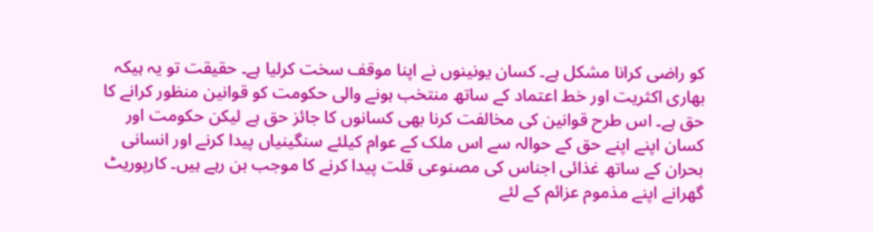کو راضی کرانا مشکل ہے۔ کسان یونینوں نے اپنا موقف سخت کرلیا ہے۔ حقیقت تو یہ ہیکہ بھاری اکثریت اور خط اعتماد کے ساتھ منتخب ہونے والی حکومت کو قوانین منظور کرانے کا حق ہے۔ اس طرح قوانین کی مخالفت کرنا بھی کسانوں کا جائز حق ہے لیکن حکومت اور کسان اپنے اپنے حق کے حوالہ سے اس ملک کے عوام کیلئے سنگینیاں پیدا کرنے اور انسانی بحران کے ساتھ غذائی اجناس کی مصنوعی قلت پیدا کرنے کا موجب بن رہے ہیں۔ کارپوریٹ گھرانے اپنے مذموم عزائم کے لئے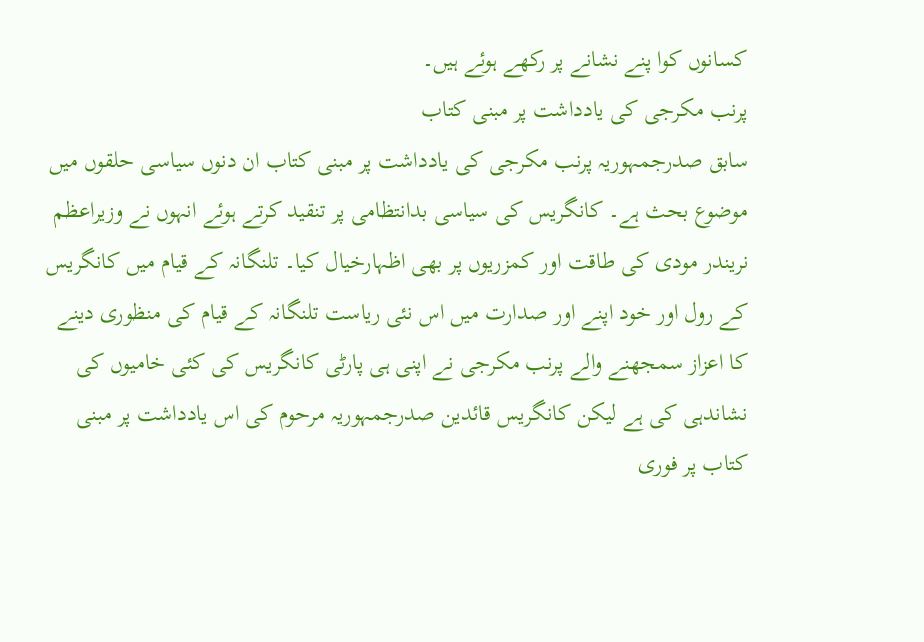کسانوں کوا پنے نشانے پر رکھے ہوئے ہیں۔
پرنب مکرجی کی یادداشت پر مبنی کتاب
سابق صدرجمہوریہ پرنب مکرجی کی یادداشت پر مبنی کتاب ان دنوں سیاسی حلقوں میں موضوع بحث ہے۔ کانگریس کی سیاسی بدانتظامی پر تنقید کرتے ہوئے انہوں نے وزیراعظم نریندر مودی کی طاقت اور کمزریوں پر بھی اظہارخیال کیا۔ تلنگانہ کے قیام میں کانگریس کے رول اور خود اپنے اور صدارت میں اس نئی ریاست تلنگانہ کے قیام کی منظوری دینے کا اعزاز سمجھنے والے پرنب مکرجی نے اپنی ہی پارٹی کانگریس کی کئی خامیوں کی نشاندہی کی ہے لیکن کانگریس قائدین صدرجمہوریہ مرحوم کی اس یادداشت پر مبنی کتاب پر فوری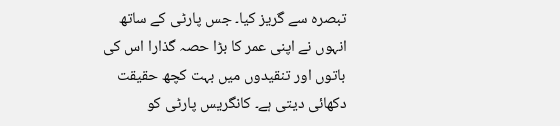تبصرہ سے گریز کیا۔ جس پارٹی کے ساتھ انہوں نے اپنی عمر کا بڑا حصہ گذارا اس کی باتوں اور تنقیدوں میں بہت کچھ حقیقت دکھائی دیتی ہے۔ کانگریس پارٹی کو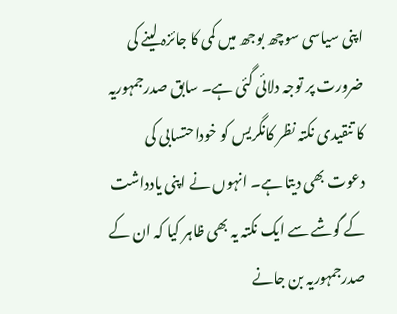اپنی سیاسی سوچھ بوجھ میں کمی کا جائزہ لینے کی ضرورت پر توجہ دلائی گئی ہے۔ سابق صدرجمہوریہ کا تنقیدی نکتہ نظر کانگریس کو خوداحتسابی کی دعوت بھی دیتا ہے۔ انہوں نے اپنی یادداشت کے گوشے سے ایک نکتہ یہ بھی ظاہر کیا کہ ان کے صدرجمہوریہ بن جانے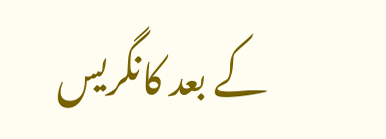کے بعد کانگریس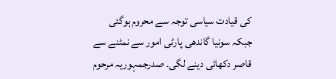کی قیادت سیاسی توجہ سے محروم ہوگئی جبکہ سونیا گاندھی پارٹی امور سے نمٹنے سے قاصر دکھائی دینے لگی۔ صدرجمہوریہ مرحوم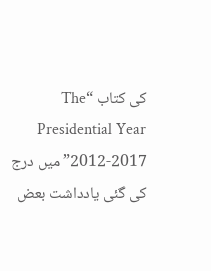کی کتاب “The Presidential Year 2012-2017” میں درج کی گئی یادداشت بعض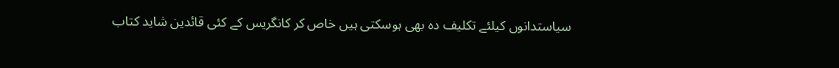سیاستدانوں کیلئے تکلیف دہ بھی ہوسکتی ہیں خاص کر کانگریس کے کئی قائدین شاید کتاب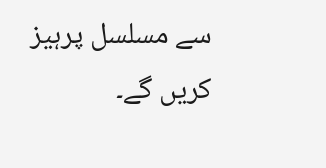سے مسلسل پرہیز کریں گے۔